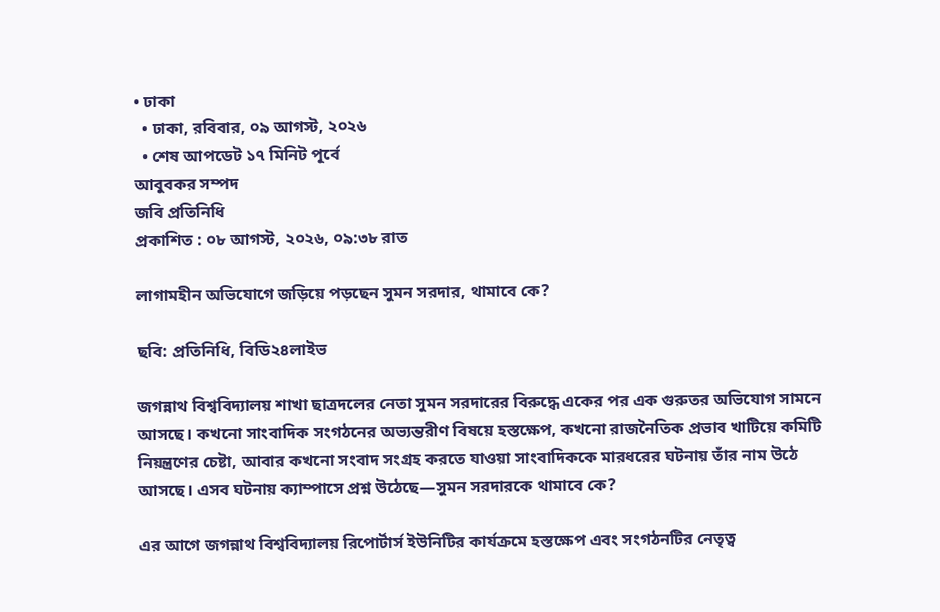• ঢাকা
  • ঢাকা, রবিবার, ০৯ আগস্ট, ২০২৬
  • শেষ আপডেট ১৭ মিনিট পূর্বে
আবুবকর সম্পদ
জবি প্রতিনিধি
প্রকাশিত : ০৮ আগস্ট, ২০২৬, ০৯:৩৮ রাত

লাগামহীন অভিযোগে জড়িয়ে পড়ছেন সুমন সরদার, থামাবে কে?

ছবি: প্রতিনিধি, বিডি২৪লাইভ

জগন্নাথ বিশ্ববিদ্যালয় শাখা ছাত্রদলের নেতা সুমন সরদারের বিরুদ্ধে একের পর এক গুরুতর অভিযোগ সামনে আসছে। কখনো সাংবাদিক সংগঠনের অভ্যন্তরীণ বিষয়ে হস্তক্ষেপ, কখনো রাজনৈতিক প্রভাব খাটিয়ে কমিটি নিয়ন্ত্রণের চেষ্টা, আবার কখনো সংবাদ সংগ্রহ করতে যাওয়া সাংবাদিককে মারধরের ঘটনায় তাঁর নাম উঠে আসছে। এসব ঘটনায় ক্যাম্পাসে প্রশ্ন উঠেছে—সুমন সরদারকে থামাবে কে?

এর আগে জগন্নাথ বিশ্ববিদ্যালয় রিপোর্টার্স ইউনিটির কার্যক্রমে হস্তক্ষেপ এবং সংগঠনটির নেতৃত্ব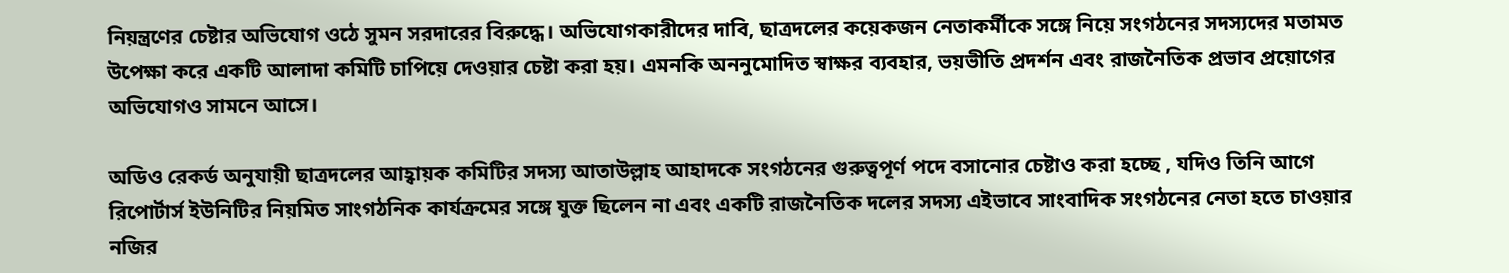নিয়ন্ত্রণের চেষ্টার অভিযোগ ওঠে সুমন সরদারের বিরুদ্ধে। অভিযোগকারীদের দাবি, ছাত্রদলের কয়েকজন নেতাকর্মীকে সঙ্গে নিয়ে সংগঠনের সদস্যদের মতামত উপেক্ষা করে একটি আলাদা কমিটি চাপিয়ে দেওয়ার চেষ্টা করা হয়। এমনকি অননুমোদিত স্বাক্ষর ব্যবহার, ভয়ভীতি প্রদর্শন এবং রাজনৈতিক প্রভাব প্রয়োগের অভিযোগও সামনে আসে।

অডিও রেকর্ড অনুযায়ী ছাত্রদলের আহ্বায়ক কমিটির সদস্য আতাউল্লাহ আহাদকে সংগঠনের গুরুত্বপূর্ণ পদে বসানোর চেষ্টাও করা হচ্ছে , যদিও তিনি আগে রিপোর্টার্স ইউনিটির নিয়মিত সাংগঠনিক কার্যক্রমের সঙ্গে যুক্ত ছিলেন না এবং একটি রাজনৈতিক দলের সদস্য এইভাবে সাংবাদিক সংগঠনের নেতা হতে চাওয়ার নজির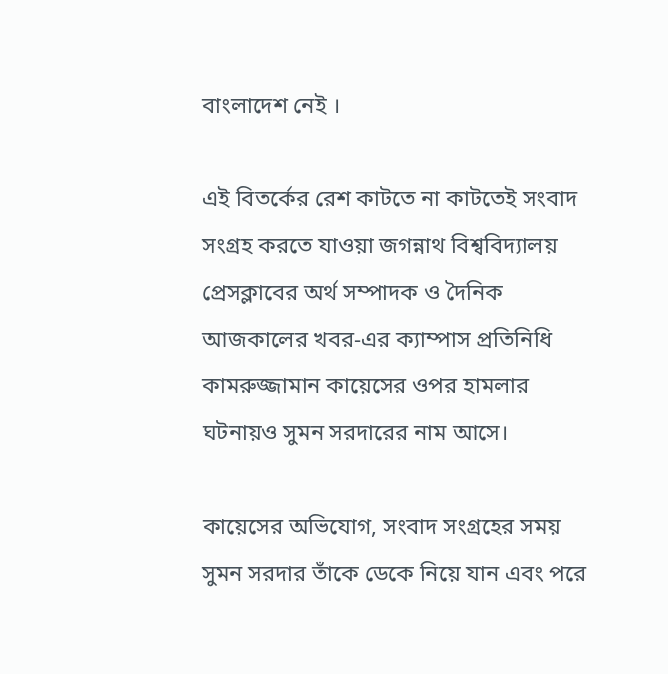বাংলাদেশ নেই ।

এই বিতর্কের রেশ কাটতে না কাটতেই সংবাদ সংগ্রহ করতে যাওয়া জগন্নাথ বিশ্ববিদ্যালয় প্রেসক্লাবের অর্থ সম্পাদক ও দৈনিক আজকালের খবর-এর ক্যাম্পাস প্রতিনিধি কামরুজ্জামান কায়েসের ওপর হামলার ঘটনায়ও সুমন সরদারের নাম আসে।

কায়েসের অভিযোগ, সংবাদ সংগ্রহের সময় সুমন সরদার তাঁকে ডেকে নিয়ে যান এবং পরে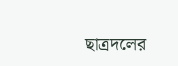ছাত্রদলের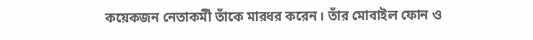কয়েকজন নেতাকর্মী তাঁকে মারধর করেন। তাঁর মোবাইল ফোন ও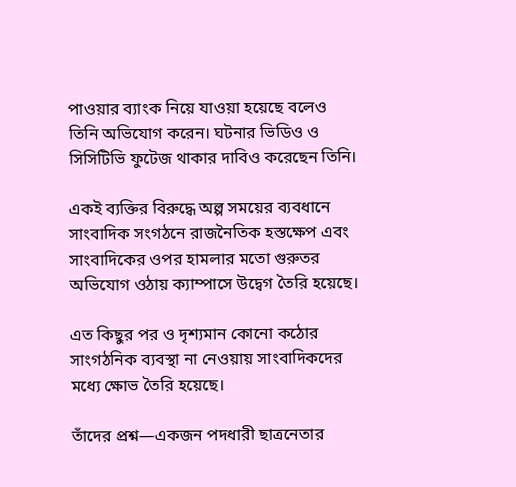পাওয়ার ব্যাংক নিয়ে যাওয়া হয়েছে বলেও তিনি অভিযোগ করেন। ঘটনার ভিডিও ও সিসিটিভি ফুটেজ থাকার দাবিও করেছেন তিনি।

একই ব্যক্তির বিরুদ্ধে অল্প সময়ের ব্যবধানে সাংবাদিক সংগঠনে রাজনৈতিক হস্তক্ষেপ এবং সাংবাদিকের ওপর হামলার মতো গুরুতর অভিযোগ ওঠায় ক্যাম্পাসে উদ্বেগ তৈরি হয়েছে।

এত কিছুর পর ও দৃশ্যমান কোনো কঠোর সাংগঠনিক ব্যবস্থা না নেওয়ায় সাংবাদিকদের মধ্যে ক্ষোভ তৈরি হয়েছে।

তাঁদের প্রশ্ন—একজন পদধারী ছাত্রনেতার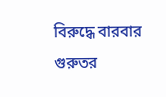বিরুদ্ধে বারবার গুরুতর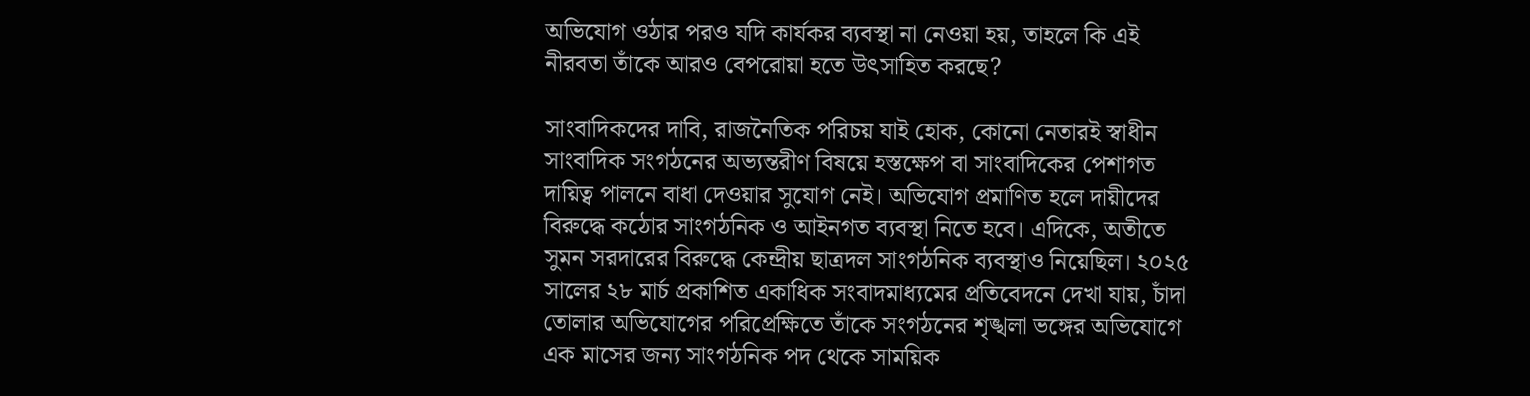অভিযোগ ওঠার পরও যদি কার্যকর ব্যবস্থা না নেওয়া হয়, তাহলে কি এই নীরবতা তাঁকে আরও বেপরোয়া হতে উৎসাহিত করছে?

সাংবাদিকদের দাবি, রাজনৈতিক পরিচয় যাই হোক, কোনো নেতারই স্বাধীন সাংবাদিক সংগঠনের অভ্যন্তরীণ বিষয়ে হস্তক্ষেপ বা সাংবাদিকের পেশাগত দায়িত্ব পালনে বাধা দেওয়ার সুযোগ নেই। অভিযোগ প্রমাণিত হলে দায়ীদের বিরুদ্ধে কঠোর সাংগঠনিক ও আইনগত ব্যবস্থা নিতে হবে। এদিকে, অতীতে সুমন সরদারের বিরুদ্ধে কেন্দ্রীয় ছাত্রদল সাংগঠনিক ব্যবস্থাও নিয়েছিল। ২০২৫ সালের ২৮ মার্চ প্রকাশিত একাধিক সংবাদমাধ্যমের প্রতিবেদনে দেখা যায়, চাঁদা তোলার অভিযোগের পরিপ্রেক্ষিতে তাঁকে সংগঠনের শৃঙ্খলা ভঙ্গের অভিযোগে এক মাসের জন্য সাংগঠনিক পদ থেকে সাময়িক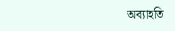অব্যাহতি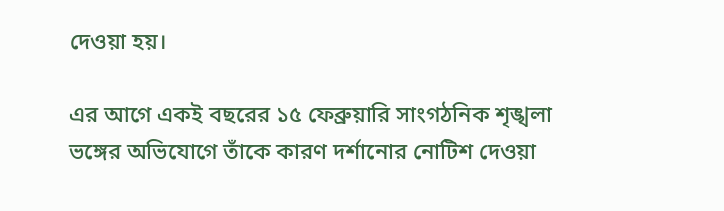দেওয়া হয়।

এর আগে একই বছরের ১৫ ফেব্রুয়ারি সাংগঠনিক শৃঙ্খলা ভঙ্গের অভিযোগে তাঁকে কারণ দর্শানোর নোটিশ দেওয়া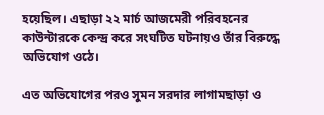হয়েছিল। এছাড়া ২২ মার্চ আজমেরী পরিবহনের কাউন্টারকে কেন্দ্র করে সংঘটিত ঘটনায়ও তাঁর বিরুদ্ধে অভিযোগ ওঠে।

এত অভিযোগের পরও সুমন সরদার লাগামছাড়া ও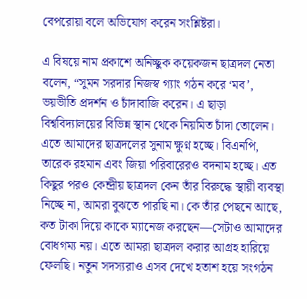বেপরোয়া বলে অভিযোগ করেন সংশ্লিষ্টরা।

এ বিষয়ে নাম প্রকাশে অনিচ্ছুক কয়েকজন ছাত্রদল নেতা বলেন, “সুমন সরদার নিজস্ব গ্যাং গঠন করে ‘মব’, ভয়ভীতি প্রদর্শন ও চাঁদাবাজি করেন। এ ছাড়া বিশ্ববিদ্যালয়ের বিভিন্ন স্থান থেকে নিয়মিত চাঁদা তোলেন। এতে আমাদের ছাত্রদলের সুনাম ক্ষুণ্ন হচ্ছে। বিএনপি, তারেক রহমান এবং জিয়া পরিবারেরও বদনাম হচ্ছে। এত কিছুর পরও কেন্দ্রীয় ছাত্রদল কেন তাঁর বিরুদ্ধে স্থায়ী ব্যবস্থা নিচ্ছে না, আমরা বুঝতে পারছি না। কে তাঁর পেছনে আছে, কত টাকা দিয়ে কাকে ম্যানেজ করছেন—সেটাও আমাদের বোধগম্য নয়। এতে আমরা ছাত্রদল করার আগ্রহ হারিয়ে ফেলছি। নতুন সদস্যরাও এসব দেখে হতাশ হয়ে সংগঠন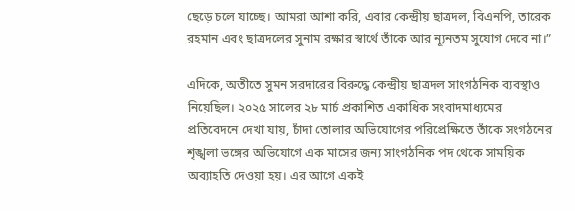ছেড়ে চলে যাচ্ছে। আমরা আশা করি, এবার কেন্দ্রীয় ছাত্রদল, বিএনপি, তারেক রহমান এবং ছাত্রদলের সুনাম রক্ষার স্বার্থে তাঁকে আর ন্যূনতম সুযোগ দেবে না।”

এদিকে, অতীতে সুমন সরদারের বিরুদ্ধে কেন্দ্রীয় ছাত্রদল সাংগঠনিক ব্যবস্থাও নিয়েছিল। ২০২৫ সালের ২৮ মার্চ প্রকাশিত একাধিক সংবাদমাধ্যমের প্রতিবেদনে দেখা যায়, চাঁদা তোলার অভিযোগের পরিপ্রেক্ষিতে তাঁকে সংগঠনের শৃঙ্খলা ভঙ্গের অভিযোগে এক মাসের জন্য সাংগঠনিক পদ থেকে সাময়িক অব্যাহতি দেওয়া হয়। এর আগে একই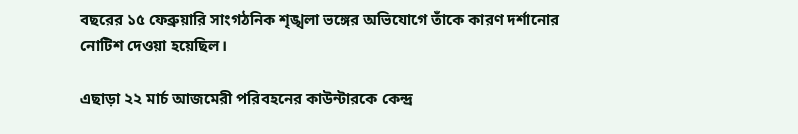বছরের ১৫ ফেব্রুয়ারি সাংগঠনিক শৃঙ্খলা ভঙ্গের অভিযোগে তাঁকে কারণ দর্শানোর নোটিশ দেওয়া হয়েছিল।

এছাড়া ২২ মার্চ আজমেরী পরিবহনের কাউন্টারকে কেন্দ্র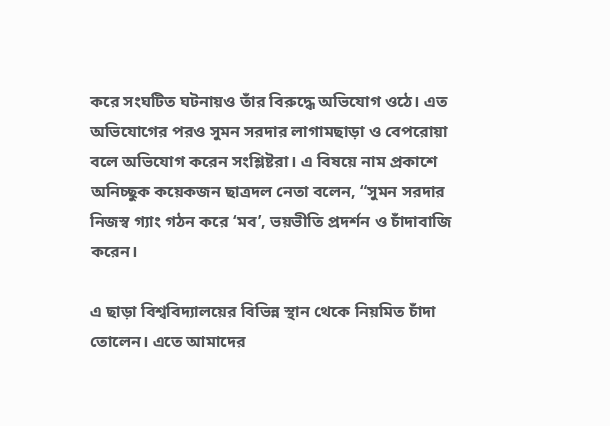করে সংঘটিত ঘটনায়ও তাঁর বিরুদ্ধে অভিযোগ ওঠে। এত অভিযোগের পরও সুমন সরদার লাগামছাড়া ও বেপরোয়া বলে অভিযোগ করেন সংশ্লিষ্টরা। এ বিষয়ে নাম প্রকাশে অনিচ্ছুক কয়েকজন ছাত্রদল নেতা বলেন, “সুমন সরদার নিজস্ব গ্যাং গঠন করে ‘মব’, ভয়ভীতি প্রদর্শন ও চাঁদাবাজি করেন।

এ ছাড়া বিশ্ববিদ্যালয়ের বিভিন্ন স্থান থেকে নিয়মিত চাঁদা তোলেন। এতে আমাদের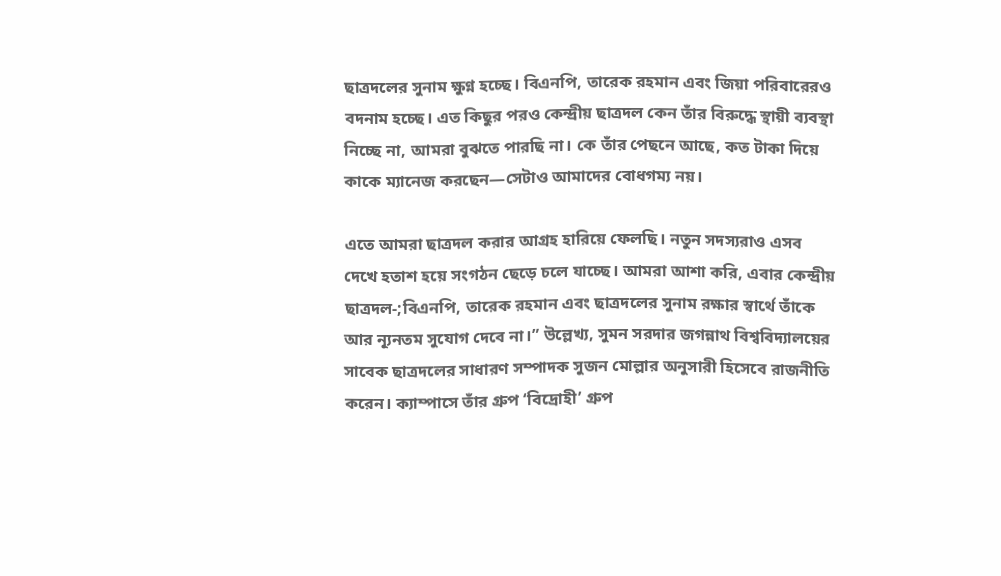ছাত্রদলের সুনাম ক্ষুণ্ন হচ্ছে। বিএনপি, তারেক রহমান এবং জিয়া পরিবারেরও বদনাম হচ্ছে। এত কিছুর পরও কেন্দ্রীয় ছাত্রদল কেন তাঁর বিরুদ্ধে স্থায়ী ব্যবস্থা নিচ্ছে না, আমরা বুঝতে পারছি না। কে তাঁর পেছনে আছে, কত টাকা দিয়ে কাকে ম্যানেজ করছেন—সেটাও আমাদের বোধগম্য নয়।

এতে আমরা ছাত্রদল করার আগ্রহ হারিয়ে ফেলছি। নতুন সদস্যরাও এসব দেখে হতাশ হয়ে সংগঠন ছেড়ে চলে যাচ্ছে। আমরা আশা করি, এবার কেন্দ্রীয় ছাত্রদল-;বিএনপি, তারেক রহমান এবং ছাত্রদলের সুনাম রক্ষার স্বার্থে তাঁকে আর ন্যূনতম সুযোগ দেবে না।” উল্লেখ্য, সুমন সরদার জগন্নাথ বিশ্ববিদ্যালয়ের সাবেক ছাত্রদলের সাধারণ সম্পাদক সুজন মোল্লার অনুসারী হিসেবে রাজনীতি করেন। ক্যাম্পাসে তাঁর গ্রুপ ‘বিদ্রোহী’ গ্রুপ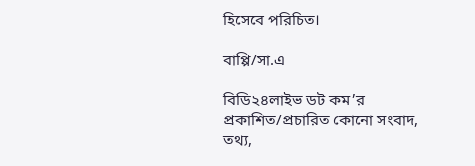হিসেবে পরিচিত।

বাপ্পি/সা.এ

বিডি২৪লাইভ ডট কম’র প্রকাশিত/প্রচারিত কোনো সংবাদ, তথ্য,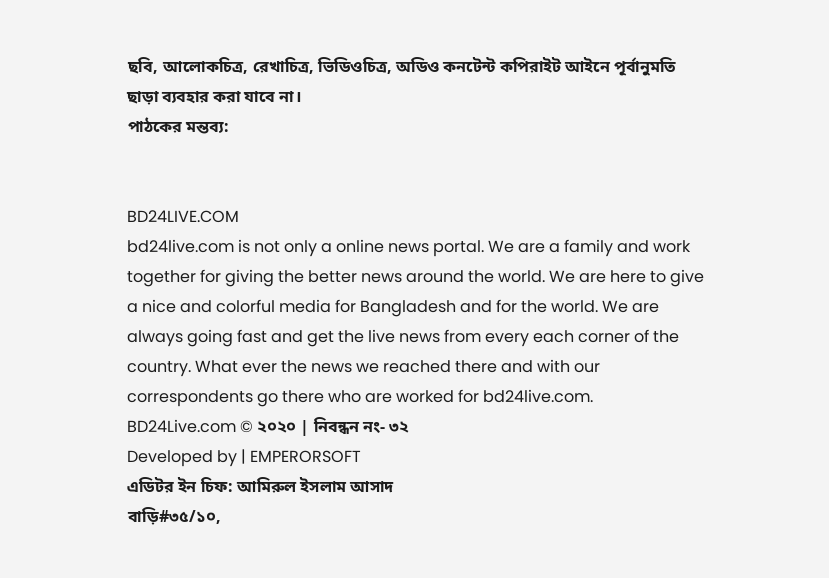ছবি, আলোকচিত্র, রেখাচিত্র, ভিডিওচিত্র, অডিও কনটেন্ট কপিরাইট আইনে পূর্বানুমতি ছাড়া ব্যবহার করা যাবে না।
পাঠকের মন্তব্য:


BD24LIVE.COM
bd24live.com is not only a online news portal. We are a family and work together for giving the better news around the world. We are here to give a nice and colorful media for Bangladesh and for the world. We are always going fast and get the live news from every each corner of the country. What ever the news we reached there and with our correspondents go there who are worked for bd24live.com.
BD24Live.com © ২০২০ | নিবন্ধন নং- ৩২
Developed by | EMPERORSOFT
এডিটর ইন চিফ: আমিরুল ইসলাম আসাদ
বাড়ি#৩৫/১০,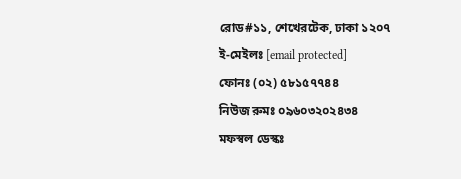রোড#১১, শেখেরটেক, ঢাকা ১২০৭
ই-মেইলঃ [email protected]
ফোনঃ (০২) ৫৮১৫৭৭৪৪
নিউজ রুমঃ ০৯৬০৩২০২৪৩৪
মফস্বল ডেস্কঃ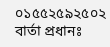০১৫৫২৫৯২৫০২
বার্তা প্রধানঃ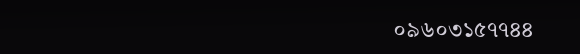০৯৬০৩১৫৭৭৪৪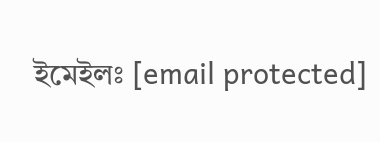ইমেইলঃ [email protected]